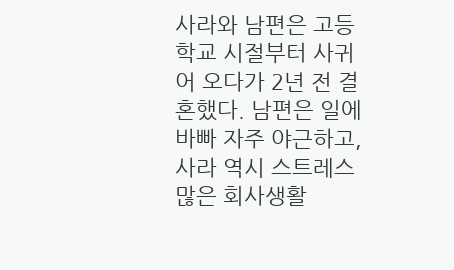사라와 남편은 고등학교 시절부터 사귀어 오다가 2년 전 결혼했다. 남편은 일에 바빠 자주 야근하고, 사라 역시 스트레스 많은 회사생활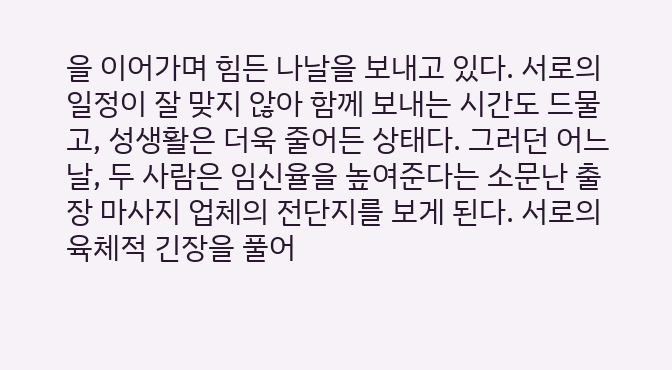을 이어가며 힘든 나날을 보내고 있다. 서로의 일정이 잘 맞지 않아 함께 보내는 시간도 드물고, 성생활은 더욱 줄어든 상태다. 그러던 어느 날, 두 사람은 임신율을 높여준다는 소문난 출장 마사지 업체의 전단지를 보게 된다. 서로의 육체적 긴장을 풀어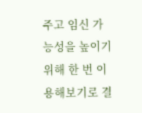주고 임신 가능성을 높이기 위해 한 번 이용해보기로 결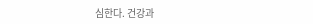심한다. 건강과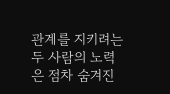관계를 지키려는 두 사람의 노력은 점차 숨겨진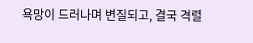욕망이 드러나며 변질되고, 결국 격렬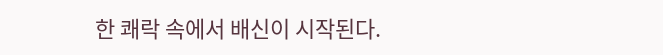한 쾌락 속에서 배신이 시작된다.